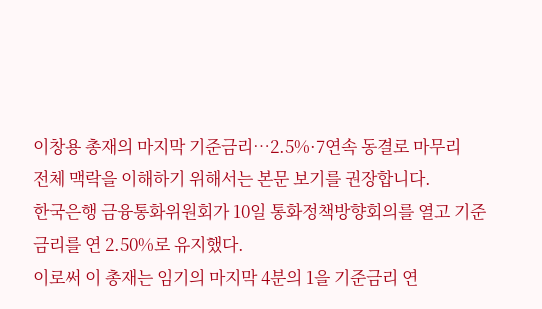이창용 총재의 마지막 기준금리…2.5%·7연속 동결로 마무리
전체 맥락을 이해하기 위해서는 본문 보기를 권장합니다.
한국은행 금융통화위원회가 10일 통화정책방향회의를 열고 기준금리를 연 2.50%로 유지했다.
이로써 이 총재는 임기의 마지막 4분의 1을 기준금리 연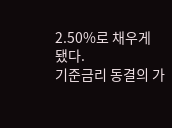2.50%로 채우게 됐다.
기준금리 동결의 가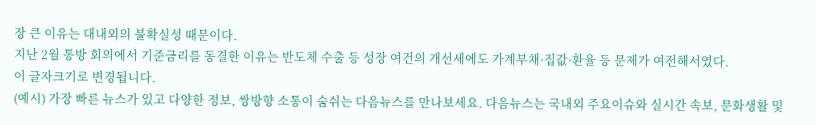장 큰 이유는 대내외의 불확실성 때문이다.
지난 2월 통방 회의에서 기준금리를 동결한 이유는 반도체 수출 등 성장 여건의 개선세에도 가계부채·집값·환율 등 문제가 여전해서였다.
이 글자크기로 변경됩니다.
(예시) 가장 빠른 뉴스가 있고 다양한 정보, 쌍방향 소통이 숨쉬는 다음뉴스를 만나보세요. 다음뉴스는 국내외 주요이슈와 실시간 속보, 문화생활 및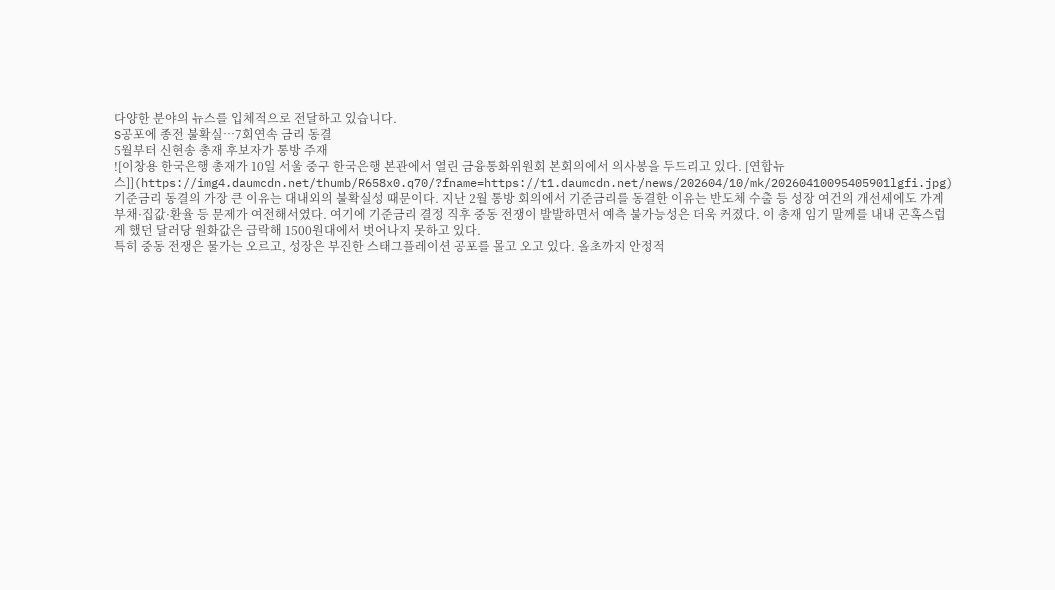다양한 분야의 뉴스를 입체적으로 전달하고 있습니다.
S공포에 종전 불확실…7회연속 금리 동결
5월부터 신현송 총재 후보자가 통방 주재
![이창용 한국은행 총재가 10일 서울 중구 한국은행 본관에서 열린 금융통화위원회 본회의에서 의사봉을 두드리고 있다. [연합뉴스]](https://img4.daumcdn.net/thumb/R658x0.q70/?fname=https://t1.daumcdn.net/news/202604/10/mk/20260410095405901lgfi.jpg)
기준금리 동결의 가장 큰 이유는 대내외의 불확실성 때문이다. 지난 2월 통방 회의에서 기준금리를 동결한 이유는 반도체 수출 등 성장 여건의 개선세에도 가계부채·집값·환율 등 문제가 여전해서였다. 여기에 기준금리 결정 직후 중동 전쟁이 발발하면서 예측 불가능성은 더욱 커졌다. 이 총재 임기 말께를 내내 곤혹스럽게 했던 달러당 원화값은 급락해 1500원대에서 벗어나지 못하고 있다.
특히 중동 전쟁은 물가는 오르고, 성장은 부진한 스태그플레이션 공포를 몰고 오고 있다. 올초까지 안정적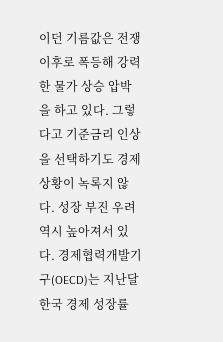이던 기름값은 전쟁 이후로 폭등해 강력한 물가 상승 압박을 하고 있다. 그렇다고 기준금리 인상을 선택하기도 경제상황이 녹록지 않다. 성장 부진 우려 역시 높아져서 있다. 경제협력개발기구(OECD)는 지난달 한국 경제 성장률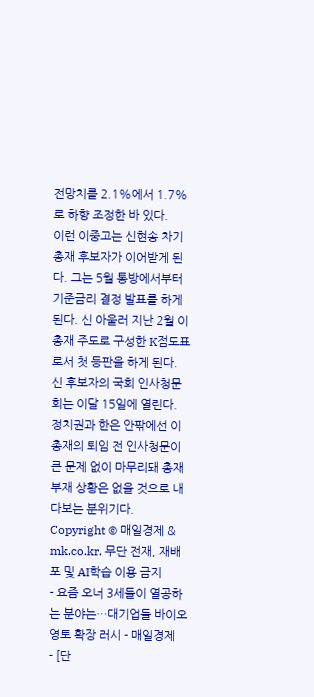전망치를 2.1%에서 1.7%로 하향 조정한 바 있다.
이런 이중고는 신현송 차기 총재 후보자가 이어받게 된다. 그는 5월 통방에서부터 기준금리 결정 발표를 하게 된다. 신 아울러 지난 2월 이 총재 주도로 구성한 K점도표로서 첫 등판을 하게 된다. 신 후보자의 국회 인사청문회는 이달 15일에 열린다. 정치권과 한은 안팎에선 이 총재의 퇴임 전 인사청문이 큰 문제 없이 마무리돼 총재 부재 상황은 없을 것으로 내다보는 분위기다.
Copyright © 매일경제 & mk.co.kr. 무단 전재, 재배포 및 AI학습 이용 금지
- 요즘 오너 3세들이 열공하는 분야는…대기업들 바이오 영토 확장 러시 - 매일경제
- [단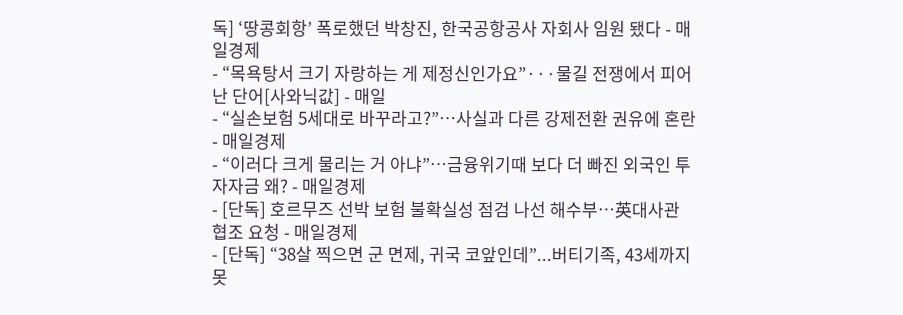독] ‘땅콩회항’ 폭로했던 박창진, 한국공항공사 자회사 임원 됐다 - 매일경제
- “목욕탕서 크기 자랑하는 게 제정신인가요”···물길 전쟁에서 피어난 단어[사와닉값] - 매일
- “실손보험 5세대로 바꾸라고?”…사실과 다른 강제전환 권유에 혼란 - 매일경제
- “이러다 크게 물리는 거 아냐”…금융위기때 보다 더 빠진 외국인 투자자금 왜? - 매일경제
- [단독] 호르무즈 선박 보험 불확실성 점검 나선 해수부…英대사관 협조 요청 - 매일경제
- [단독] “38살 찍으면 군 면제, 귀국 코앞인데”...버티기족, 43세까지 못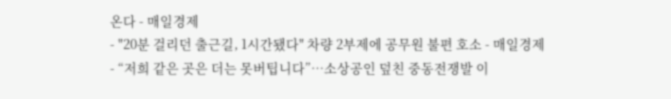온다 - 매일경제
- "20분 걸리던 출근길, 1시간됐다" 차량 2부제에 공무원 불편 호소 - 매일경제
- “저희 같은 곳은 더는 못버팁니다”…소상공인 덮친 중동전쟁발 이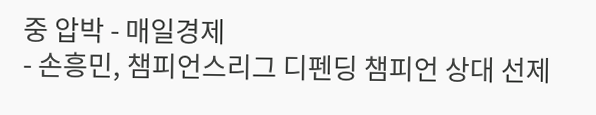중 압박 - 매일경제
- 손흥민, 챔피언스리그 디펜딩 챔피언 상대 선제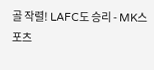골 작렬! LAFC도 승리 - MK스포츠